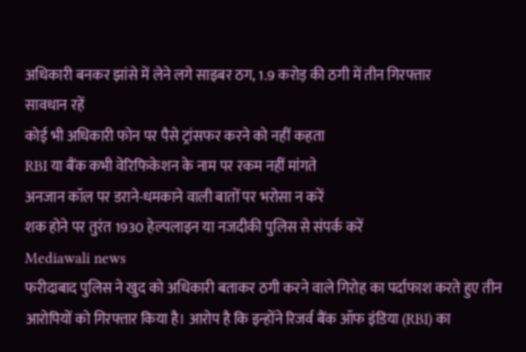अधिकारी बनकर झांसे में लेने लगे साइबर ठग, 1.9 करोड़ की ठगी में तीन गिरफ्तार
सावधान रहें
कोई भी अधिकारी फोन पर पैसे ट्रांसफर करने को नहीं कहता
RBI या बैंक कभी वेरिफिकेशन के नाम पर रकम नहीं मांगते
अनजान कॉल पर डराने-धमकाने वाली बातों पर भरोसा न करें
शक होने पर तुरंत 1930 हेल्पलाइन या नजदीकी पुलिस से संपर्क करें
Mediawali news
फरीदाबाद पुलिस ने खुद को अधिकारी बताकर ठगी करने वाले गिरोह का पर्दाफाश करते हुए तीन आरोपियों को गिरफ्तार किया है। आरोप है कि इन्होंने रिजर्व बैंक ऑफ इंडिया (RBI) का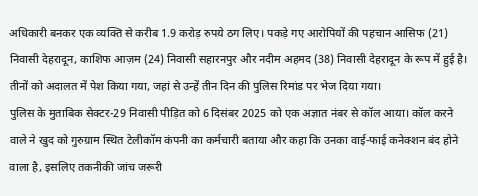अधिकारी बनकर एक व्यक्ति से करीब 1.9 करोड़ रुपये ठग लिए। पकड़े गए आरोपियों की पहचान आसिफ (21) निवासी देहरादून, काशिफ आज़म (24) निवासी सहारनपुर और नदीम अहमद (38) निवासी देहरादून के रूप में हुई है। तीनों को अदालत में पेश किया गया, जहां से उन्हें तीन दिन की पुलिस रिमांड पर भेज दिया गया।
पुलिस के मुताबिक सेक्टर-29 निवासी पीड़ित को 6 दिसंबर 2025 को एक अज्ञात नंबर से कॉल आया। कॉल करने वाले ने खुद को गुरुग्राम स्थित टेलीकॉम कंपनी का कर्मचारी बताया और कहा कि उनका वाई-फाई कनेक्शन बंद होने वाला है, इसलिए तकनीकी जांच जरूरी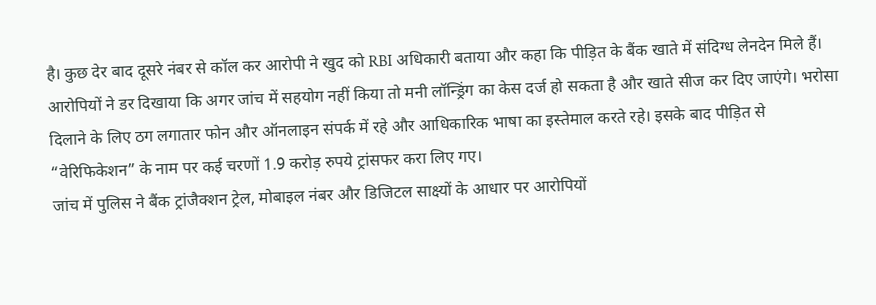है। कुछ देर बाद दूसरे नंबर से कॉल कर आरोपी ने खुद को RBI अधिकारी बताया और कहा कि पीड़ित के बैंक खाते में संदिग्ध लेनदेन मिले हैं।
आरोपियों ने डर दिखाया कि अगर जांच में सहयोग नहीं किया तो मनी लॉन्ड्रिंग का केस दर्ज हो सकता है और खाते सीज कर दिए जाएंगे। भरोसा दिलाने के लिए ठग लगातार फोन और ऑनलाइन संपर्क में रहे और आधिकारिक भाषा का इस्तेमाल करते रहे। इसके बाद पीड़ित से “वेरिफिकेशन” के नाम पर कई चरणों 1.9 करोड़ रुपये ट्रांसफर करा लिए गए।
जांच में पुलिस ने बैंक ट्रांजैक्शन ट्रेल, मोबाइल नंबर और डिजिटल साक्ष्यों के आधार पर आरोपियों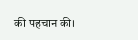की पहचान की।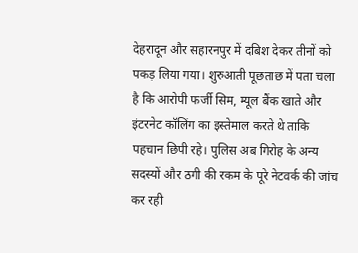देहरादून और सहारनपुर में दबिश देकर तीनों को पकड़ लिया गया। शुरुआती पूछताछ में पता चला है कि आरोपी फर्जी सिम, म्यूल बैंक खाते और इंटरनेट कॉलिंग का इस्तेमाल करते थे ताकि पहचान छिपी रहे। पुलिस अब गिरोह के अन्य सदस्यों और ठगी की रकम के पूरे नेटवर्क की जांच कर रही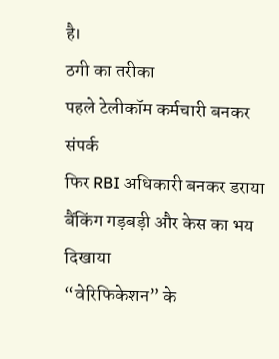है।
ठगी का तरीका
पहले टेलीकॉम कर्मचारी बनकर संपर्क
फिर RBI अधिकारी बनकर डराया
बैंकिंग गड़बड़ी और केस का भय दिखाया
“वेरिफिकेशन” के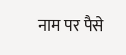नाम पर पैसे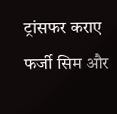ट्रांसफर कराए
फर्जी सिम और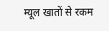म्यूल खातों से रकम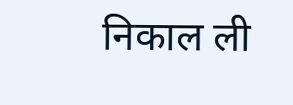निकाल ली